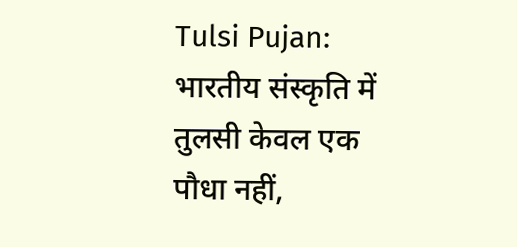Tulsi Pujan: भारतीय संस्कृति में तुलसी केवल एक पौधा नहीं,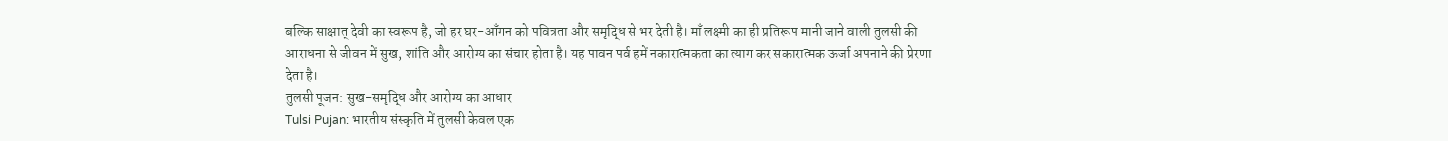बल्कि साक्षात् देवी का स्वरूप है, जो हर घर-आँगन को पवित्रता और समृद्धि से भर देती है। माँ लक्ष्मी का ही प्रतिरूप मानी जाने वाली तुलसी की आराधना से जीवन में सुख, शांति और आरोग्य का संचार होता है। यह पावन पर्व हमें नकारात्मकता का त्याग कर सकारात्मक ऊर्जा अपनाने की प्रेरणा देता है।
तुलसी पूजन: सुख-समृद्धि और आरोग्य का आधार
Tulsi Pujan: भारतीय संस्कृति में तुलसी केवल एक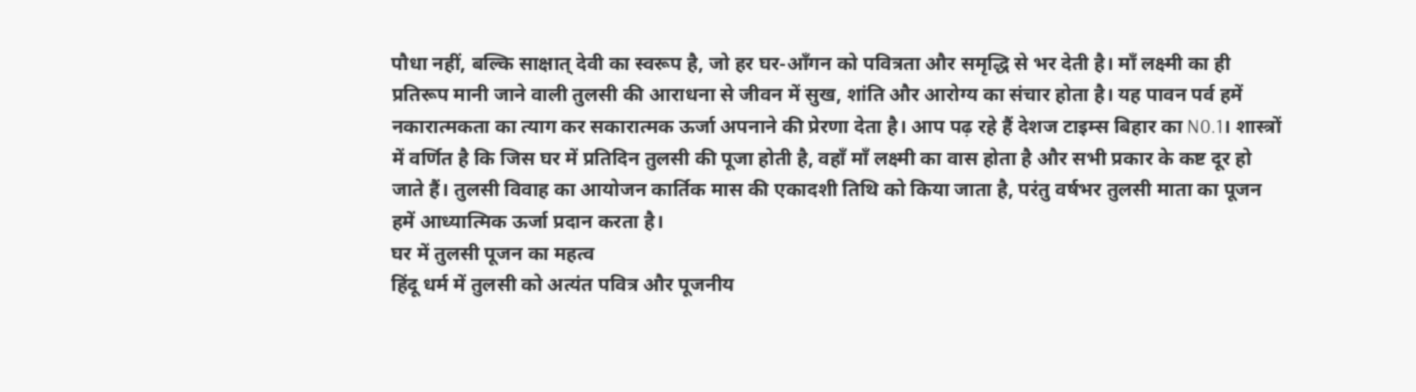पौधा नहीं, बल्कि साक्षात् देवी का स्वरूप है, जो हर घर-आँगन को पवित्रता और समृद्धि से भर देती है। माँ लक्ष्मी का ही प्रतिरूप मानी जाने वाली तुलसी की आराधना से जीवन में सुख, शांति और आरोग्य का संचार होता है। यह पावन पर्व हमें नकारात्मकता का त्याग कर सकारात्मक ऊर्जा अपनाने की प्रेरणा देता है। आप पढ़ रहे हैं देशज टाइम्स बिहार का N0.1। शास्त्रों में वर्णित है कि जिस घर में प्रतिदिन तुलसी की पूजा होती है, वहाँ माँ लक्ष्मी का वास होता है और सभी प्रकार के कष्ट दूर हो जाते हैं। तुलसी विवाह का आयोजन कार्तिक मास की एकादशी तिथि को किया जाता है, परंतु वर्षभर तुलसी माता का पूजन हमें आध्यात्मिक ऊर्जा प्रदान करता है।
घर में तुलसी पूजन का महत्व
हिंदू धर्म में तुलसी को अत्यंत पवित्र और पूजनीय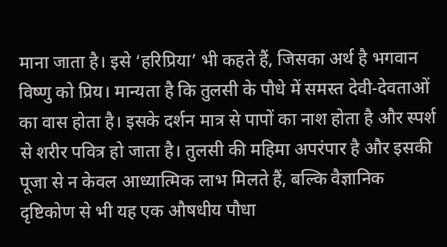माना जाता है। इसे ‘हरिप्रिया’ भी कहते हैं, जिसका अर्थ है भगवान विष्णु को प्रिय। मान्यता है कि तुलसी के पौधे में समस्त देवी-देवताओं का वास होता है। इसके दर्शन मात्र से पापों का नाश होता है और स्पर्श से शरीर पवित्र हो जाता है। तुलसी की महिमा अपरंपार है और इसकी पूजा से न केवल आध्यात्मिक लाभ मिलते हैं, बल्कि वैज्ञानिक दृष्टिकोण से भी यह एक औषधीय पौधा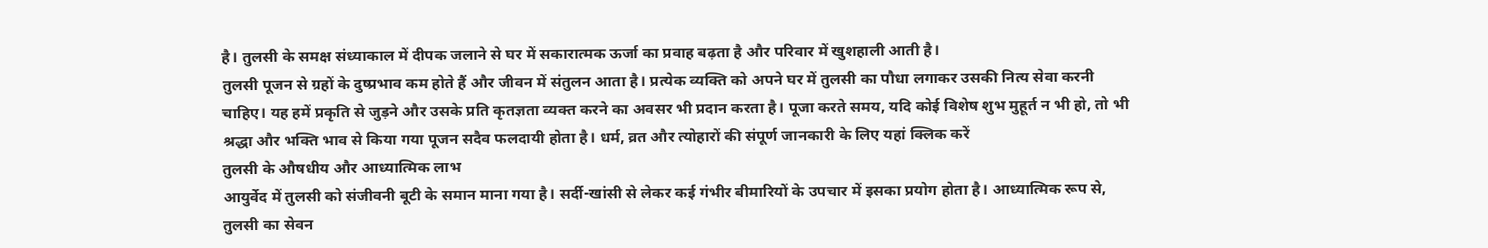है। तुलसी के समक्ष संध्याकाल में दीपक जलाने से घर में सकारात्मक ऊर्जा का प्रवाह बढ़ता है और परिवार में खुशहाली आती है।
तुलसी पूजन से ग्रहों के दुष्प्रभाव कम होते हैं और जीवन में संतुलन आता है। प्रत्येक व्यक्ति को अपने घर में तुलसी का पौधा लगाकर उसकी नित्य सेवा करनी चाहिए। यह हमें प्रकृति से जुड़ने और उसके प्रति कृतज्ञता व्यक्त करने का अवसर भी प्रदान करता है। पूजा करते समय, यदि कोई विशेष शुभ मुहूर्त न भी हो, तो भी श्रद्धा और भक्ति भाव से किया गया पूजन सदैव फलदायी होता है। धर्म, व्रत और त्योहारों की संपूर्ण जानकारी के लिए यहां क्लिक करें
तुलसी के औषधीय और आध्यात्मिक लाभ
आयुर्वेद में तुलसी को संजीवनी बूटी के समान माना गया है। सर्दी-खांसी से लेकर कई गंभीर बीमारियों के उपचार में इसका प्रयोग होता है। आध्यात्मिक रूप से, तुलसी का सेवन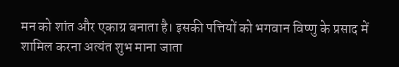मन को शांत और एकाग्र बनाता है। इसकी पत्तियों को भगवान विष्णु के प्रसाद में शामिल करना अत्यंत शुभ माना जाता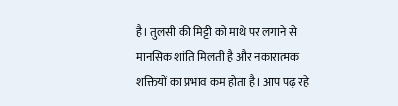है। तुलसी की मिट्टी को माथे पर लगाने से मानसिक शांति मिलती है और नकारात्मक शक्तियों का प्रभाव कम होता है। आप पढ़ रहे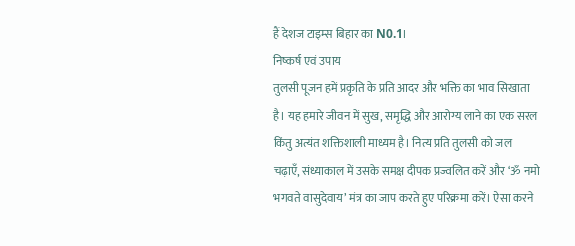हैं देशज टाइम्स बिहार का N0.1।
निष्कर्ष एवं उपाय
तुलसी पूजन हमें प्रकृति के प्रति आदर और भक्ति का भाव सिखाता है। यह हमारे जीवन में सुख, समृद्धि और आरोग्य लाने का एक सरल किंतु अत्यंत शक्तिशाली माध्यम है। नित्य प्रति तुलसी को जल चढ़ाएँ, संध्याकाल में उसके समक्ष दीपक प्रज्वलित करें और ‘ॐ नमो भगवते वासुदेवाय’ मंत्र का जाप करते हुए परिक्रमा करें। ऐसा करने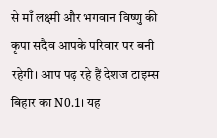से माँ लक्ष्मी और भगवान विष्णु की कृपा सदैव आपके परिवार पर बनी रहेगी। आप पढ़ रहे हैं देशज टाइम्स बिहार का N0.1। यह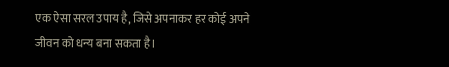एक ऐसा सरल उपाय है, जिसे अपनाकर हर कोई अपने जीवन को धन्य बना सकता है।